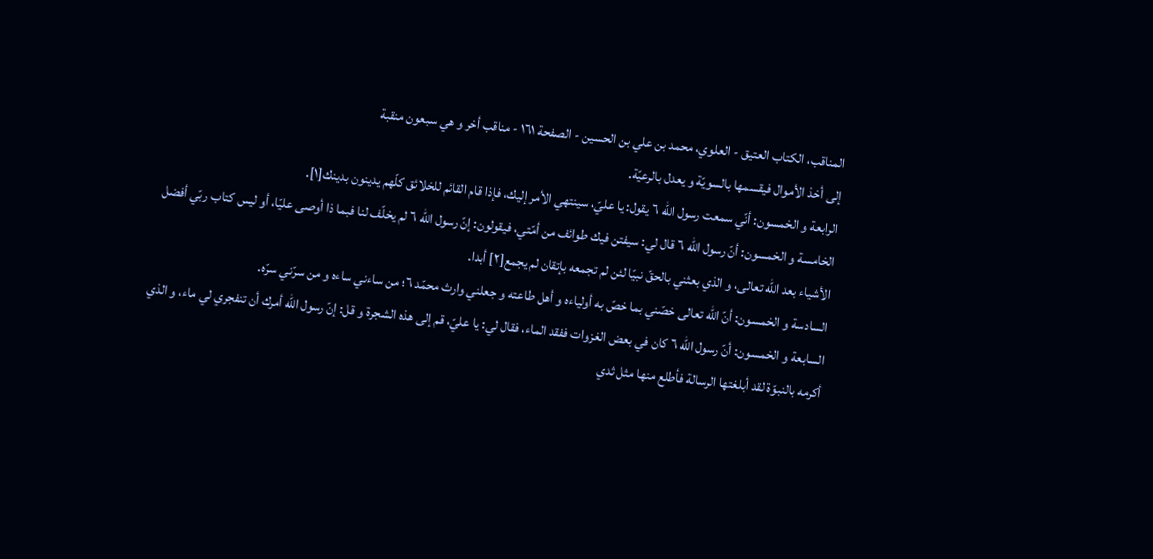المناقب، الكتاب العتيق - العلوي، محمد بن علي بن الحسين - الصفحة ١٦١ - مناقب أخر و هي سبعون منقبة
إلى أخذ الأموال فيقسمها بالسويّة و يعدل بالرعيّة.
الرابعة و الخمسون: أنّي سمعت رسول اللّه ٦ يقول: يا عليّ، سينتهي الأمر إليك، فإذا قام القائم للخلائق كلّهم يدينون بدينك[١].
الخامسة و الخمسون: أنّ رسول اللّه ٦ قال لي: سيفتن فيك طوائف من أمّتي، فيقولون: إنّ رسول اللّه ٦ لم يخلّف لنا فبما ذا أوصى عليّا، أو ليس كتاب ربّي أفضل الأشياء بعد اللّه تعالى، و الذي بعثني بالحقّ نبيّا لئن لم تجمعه بإتقان لم يجمع[٢] أبدا.
السادسة و الخمسون: أنّ اللّه تعالى خصّني بما خصّ به أولياءه و أهل طاعته و جعلني وارث محمّد ٦؛ من ساءني ساءه و من سرّني سرّه.
السابعة و الخمسون: أنّ رسول اللّه ٦ كان في بعض الغزوات ففقد الماء، فقال لي: يا عليّ، قم إلى هذه الشجرة و قل: إنّ رسول اللّه أمرك أن تنفجري لي ماء، و الذي أكرمه بالنبوّة لقد أبلغتها الرسالة فأطلع منها مثل ثدي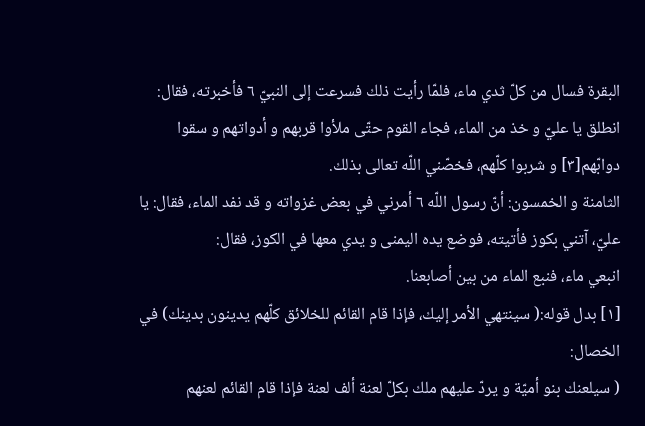البقرة فسال من كلّ ثدي ماء، فلمّا رأيت ذلك فسرعت إلى النبيّ ٦ فأخبرته، فقال: انطلق يا عليّ و خذ من الماء، فجاء القوم حتّى ملأوا قربهم و أدواتهم و سقوا دوابّهم[٣] و شربوا كلّهم، فخصّني اللّه تعالى بذلك.
الثامنة و الخمسون: أنّ رسول اللّه ٦ أمرني في بعض غزواته و قد نفد الماء، فقال: يا عليّ، آتني بكوز فأتيته، فوضع يده اليمنى و يدي معها في الكوز، فقال:
انبعي ماء، فنبع الماء من بين أصابعنا.
[١] بدل قوله:( سينتهي الأمر إليك، فإذا قام القائم للخلائق كلّهم يدينون بدينك) في الخصال:
( سيلعنك بنو أميّة و يردّ عليهم ملك بكلّ لعنة ألف لعنة فإذا قام القائم لعنهم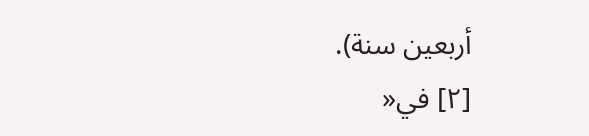أربعين سنة).
[٢] في«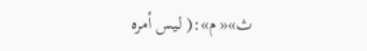ث»« م»:( ليس أمره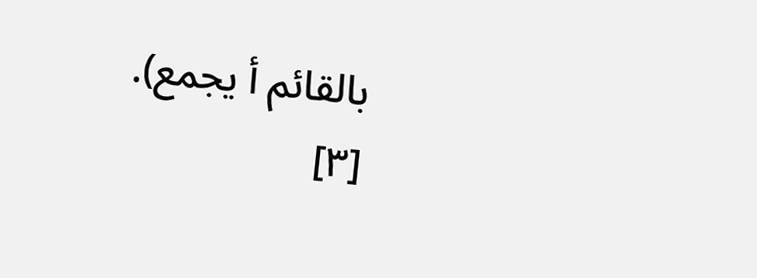بالقائم أ يجمع).
[٣]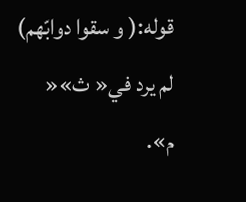قوله:( و سقوا دوابّهم) لم يرد في« ث»« م».